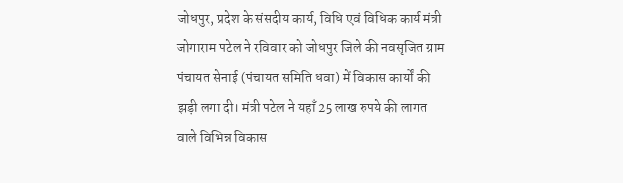जोधपुर, प्रदेश के संसदीय कार्य, विधि एवं विधिक कार्य मंत्री जोगाराम पटेल ने रविवार को जोधपुर जिले की नवसृजित ग्राम पंचायत सेनाई (पंचायत समिति धवा) में विकास कार्यों की झड़ी लगा दी। मंत्री पटेल ने यहाँ 25 लाख रुपये की लागत वाले विभिन्न विकास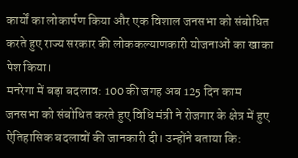कार्यों का लोकार्पण किया और एक विशाल जनसभा को संबोधित करते हुए राज्य सरकार की लोककल्याणकारी योजनाओं का खाका पेश किया।
मनरेगा में बड़ा बदलाव: 100 की जगह अब 125 दिन काम
जनसभा को संबोधित करते हुए विधि मंत्री ने रोजगार के क्षेत्र में हुए ऐतिहासिक बदलावों की जानकारी दी। उन्होंने बताया कि: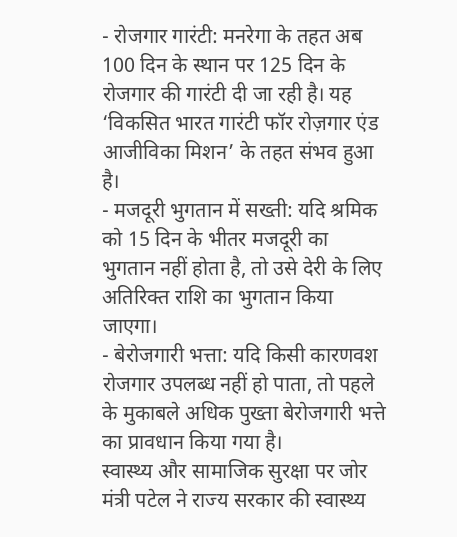- रोजगार गारंटी: मनरेगा के तहत अब 100 दिन के स्थान पर 125 दिन के रोजगार की गारंटी दी जा रही है। यह ‘विकसित भारत गारंटी फॉर रोज़गार एंड आजीविका मिशन’ के तहत संभव हुआ है।
- मजदूरी भुगतान में सख्ती: यदि श्रमिक को 15 दिन के भीतर मजदूरी का भुगतान नहीं होता है, तो उसे देरी के लिए अतिरिक्त राशि का भुगतान किया जाएगा।
- बेरोजगारी भत्ता: यदि किसी कारणवश रोजगार उपलब्ध नहीं हो पाता, तो पहले के मुकाबले अधिक पुख्ता बेरोजगारी भत्ते का प्रावधान किया गया है।
स्वास्थ्य और सामाजिक सुरक्षा पर जोर
मंत्री पटेल ने राज्य सरकार की स्वास्थ्य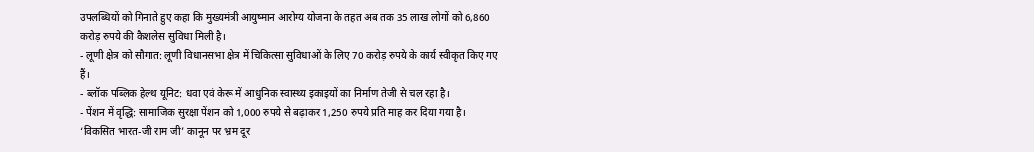उपलब्धियों को गिनाते हुए कहा कि मुख्यमंत्री आयुष्मान आरोग्य योजना के तहत अब तक 35 लाख लोगों को 6,860 करोड़ रुपये की कैशलेस सुविधा मिली है।
- लूणी क्षेत्र को सौगात: लूणी विधानसभा क्षेत्र में चिकित्सा सुविधाओं के लिए 70 करोड़ रुपये के कार्य स्वीकृत किए गए हैं।
- ब्लॉक पब्लिक हेल्थ यूनिट: धवा एवं केरू में आधुनिक स्वास्थ्य इकाइयों का निर्माण तेजी से चल रहा है।
- पेंशन में वृद्धि: सामाजिक सुरक्षा पेंशन को 1,000 रुपये से बढ़ाकर 1,250 रुपये प्रति माह कर दिया गया है।
‘विकसित भारत-जी राम जी’ कानून पर भ्रम दूर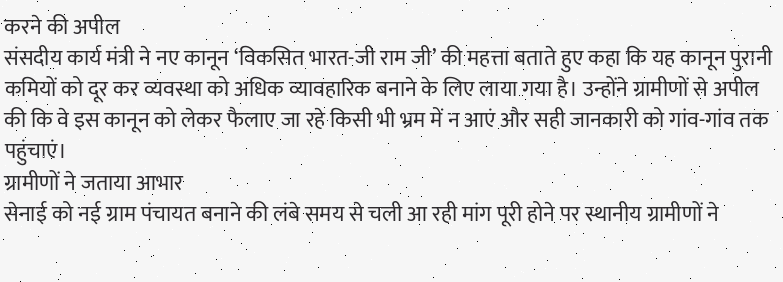करने की अपील
संसदीय कार्य मंत्री ने नए कानून ‘विकसित भारत-जी राम जी’ की महत्ता बताते हुए कहा कि यह कानून पुरानी कमियों को दूर कर व्यवस्था को अधिक व्यावहारिक बनाने के लिए लाया गया है। उन्होंने ग्रामीणों से अपील की कि वे इस कानून को लेकर फैलाए जा रहे किसी भी भ्रम में न आएं और सही जानकारी को गांव-गांव तक पहुंचाएं।
ग्रामीणों ने जताया आभार
सेनाई को नई ग्राम पंचायत बनाने की लंबे समय से चली आ रही मांग पूरी होने पर स्थानीय ग्रामीणों ने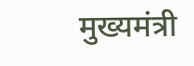मुख्यमंत्री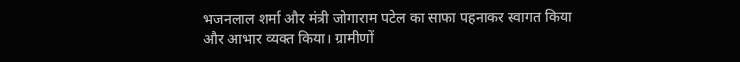भजनलाल शर्मा और मंत्री जोगाराम पटेल का साफा पहनाकर स्वागत किया और आभार व्यक्त किया। ग्रामीणों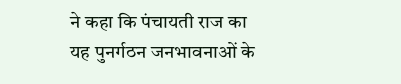ने कहा कि पंचायती राज का यह पुनर्गठन जनभावनाओं के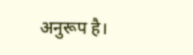अनुरूप है।